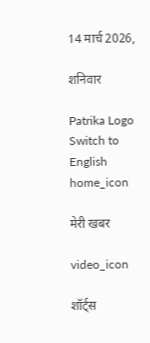14 मार्च 2026,

शनिवार

Patrika Logo
Switch to English
home_icon

मेरी खबर

video_icon

शॉर्ट्स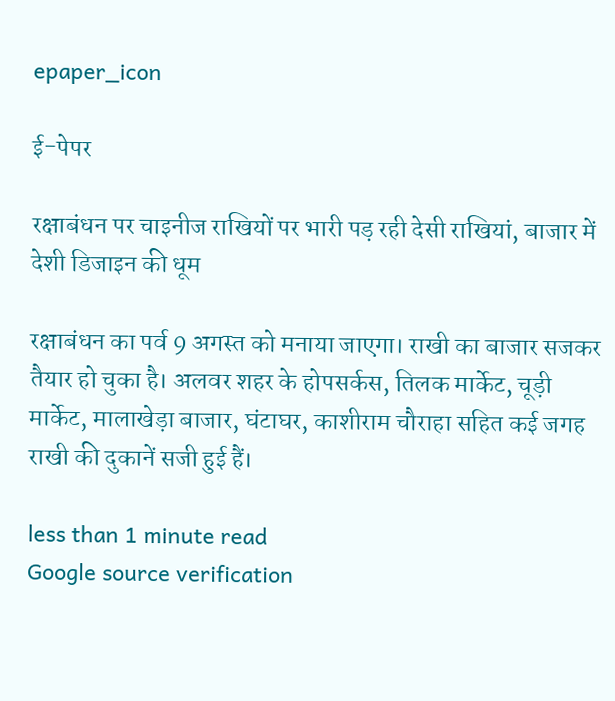epaper_icon

ई-पेपर

रक्षाबंधन पर चाइनीज राखियों पर भारी पड़ रही देसी राखियां, बाजार में देशी डिजाइन की धूम

रक्षाबंधन का पर्व 9 अगस्त को मनाया जाएगा। राखी का बाजार सजकर तैयार हो चुका है। अलवर शहर के होपसर्कस, तिलक मार्केट, चूड़ी मार्केट, मालाखेड़ा बाजार, घंटाघर, काशीराम चौराहा सहित कई जगह राखी की दुकानें सजी हुई हैं।

less than 1 minute read
Google source verification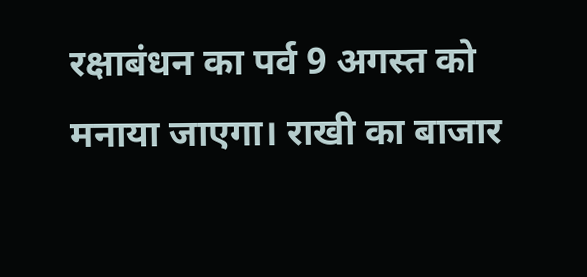रक्षाबंधन का पर्व 9 अगस्त को मनाया जाएगा। राखी का बाजार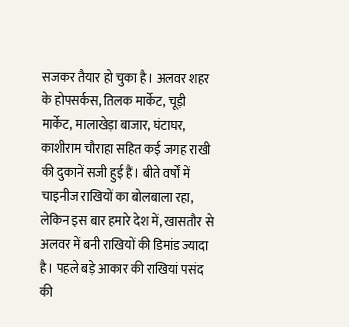सजकर तैयार हो चुका है। अलवर शहर के होपसर्कस, तिलक मार्केट, चूड़ी मार्केट, मालाखेड़ा बाजार, घंटाघर, काशीराम चौराहा सहित कई जगह राखी की दुकानें सजी हुई हैं। बीते वर्षों में चाइनीज राखियों का बोलबाला रहा, लेकिन इस बार हमारे देश में, खासतौर से अलवर में बनी राखियों की डिमांड ज्यादा है। पहले बड़े आकार की राखियां पसंद की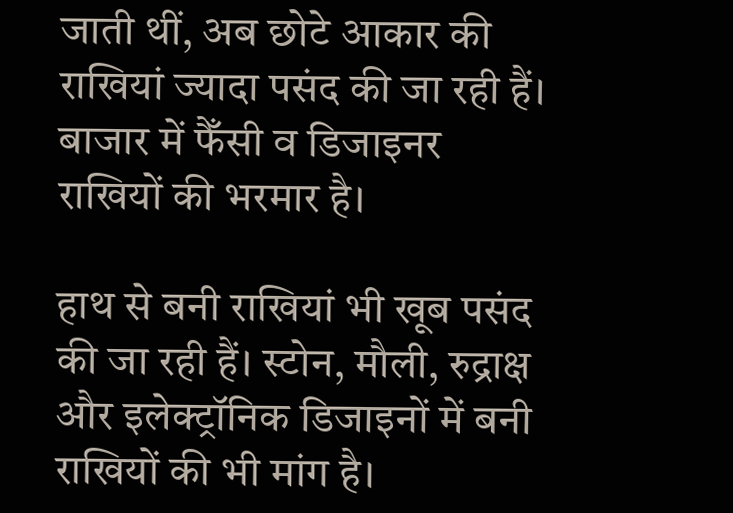जाती थीं, अब छोटे आकार की राखियां ज्यादा पसंद की जा रही हैं। बाजार में फैँसी व डिजाइनर राखियों की भरमार है।

हाथ से बनी राखियां भी खूब पसंद की जा रही हैं। स्टोन, मौली, रुद्राक्ष और इलेक्ट्रॉनिक डिजाइनों में बनी राखियों की भी मांग है।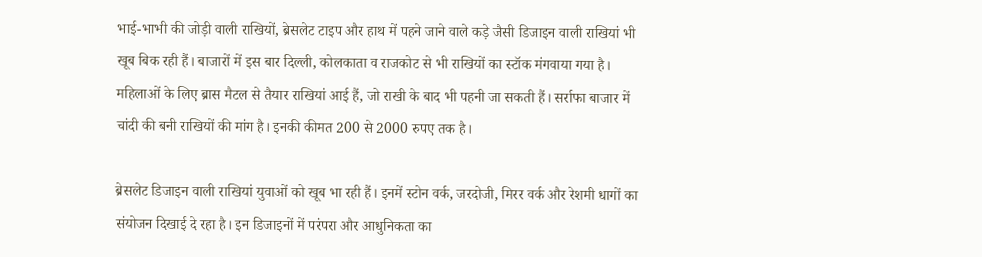भाई-भाभी की जोड़ी वाली राखियों, ब्रेसलेट टाइप और हाथ में पहने जाने वाले कड़े जैसी डिजाइन वाली राखियां भी खूब बिक रही हैं। बाजारों में इस बार दिल्ली, कोलकाता व राजकोट से भी राखियों का स्टॉक मंगवाया गया है। महिलाओं के लिए ब्रास मैटल से तैयार राखियां आई हैं, जो राखी के बाद भी पहनी जा सकती हैं। सर्राफा बाजार में चांदी की बनी राखियों की मांग है। इनकी कीमत 200 से 2000 रुपए तक है।

ब्रेसलेट डिजाइन वाली राखियां युवाओं को खूब भा रही हैं। इनमें स्टोन वर्क, जरदोजी, मिरर वर्क और रेशमी धागों का संयोजन दिखाई दे रहा है। इन डिजाइनों में परंपरा और आधुनिकता का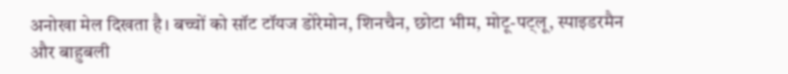अनोखा मेल दिखता है। बच्चों को सॉट टॉयज डोरेमोन, शिनचैन, छोटा भीम, मोटू-पट्लू, स्पाइडरमैन और बाहुबली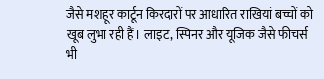जैसे मशहूर कार्टून किरदारों पर आधारित राखियां बच्चों को खूब लुभा रही हैं। लाइट, स्पिनर और यूजिक जैसे फीचर्स भी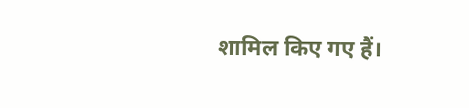शामिल किए गए हैं।